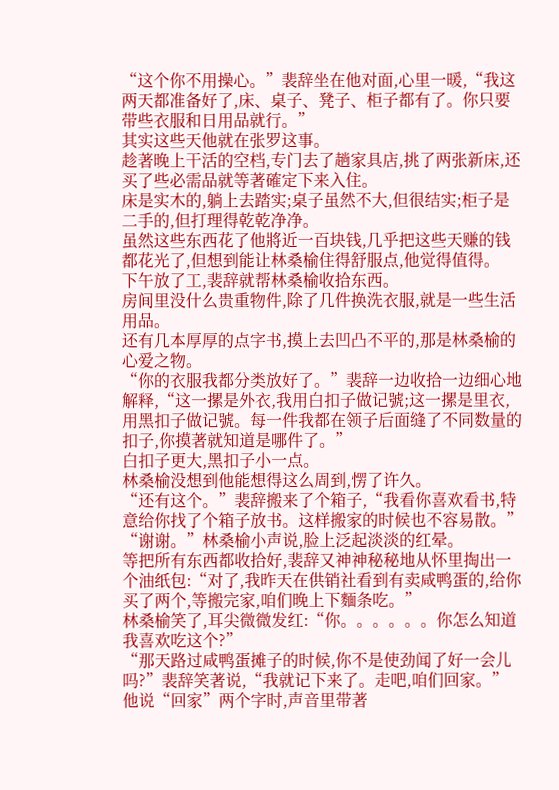“这个你不用操心。”裴辞坐在他对面,心里一暖,“我这两天都准备好了,床、桌子、凳子、柜子都有了。你只要带些衣服和日用品就行。”
其实这些天他就在张罗这事。
趁著晚上干活的空档,专门去了趟家具店,挑了两张新床,还买了些必需品就等著確定下来入住。
床是实木的,躺上去踏实;桌子虽然不大,但很结实;柜子是二手的,但打理得乾乾净净。
虽然这些东西花了他將近一百块钱,几乎把这些天赚的钱都花光了,但想到能让林桑榆住得舒服点,他觉得值得。
下午放了工,裴辞就帮林桑榆收拾东西。
房间里没什么贵重物件,除了几件换洗衣服,就是一些生活用品。
还有几本厚厚的点字书,摸上去凹凸不平的,那是林桑榆的心爱之物。
“你的衣服我都分类放好了。”裴辞一边收拾一边细心地解释,“这一摞是外衣,我用白扣子做记號;这一摞是里衣,用黑扣子做记號。每一件我都在领子后面缝了不同数量的扣子,你摸著就知道是哪件了。”
白扣子更大,黑扣子小一点。
林桑榆没想到他能想得这么周到,愣了许久。
“还有这个。”裴辞搬来了个箱子,“我看你喜欢看书,特意给你找了个箱子放书。这样搬家的时候也不容易散。”
“谢谢。”林桑榆小声说,脸上泛起淡淡的红晕。
等把所有东西都收拾好,裴辞又神神秘秘地从怀里掏出一个油纸包:“对了,我昨天在供销社看到有卖咸鸭蛋的,给你买了两个,等搬完家,咱们晚上下麵条吃。”
林桑榆笑了,耳尖微微发红:“你。。。。。。你怎么知道我喜欢吃这个?”
“那天路过咸鸭蛋摊子的时候,你不是使劲闻了好一会儿吗?”裴辞笑著说,“我就记下来了。走吧,咱们回家。”
他说“回家”两个字时,声音里带著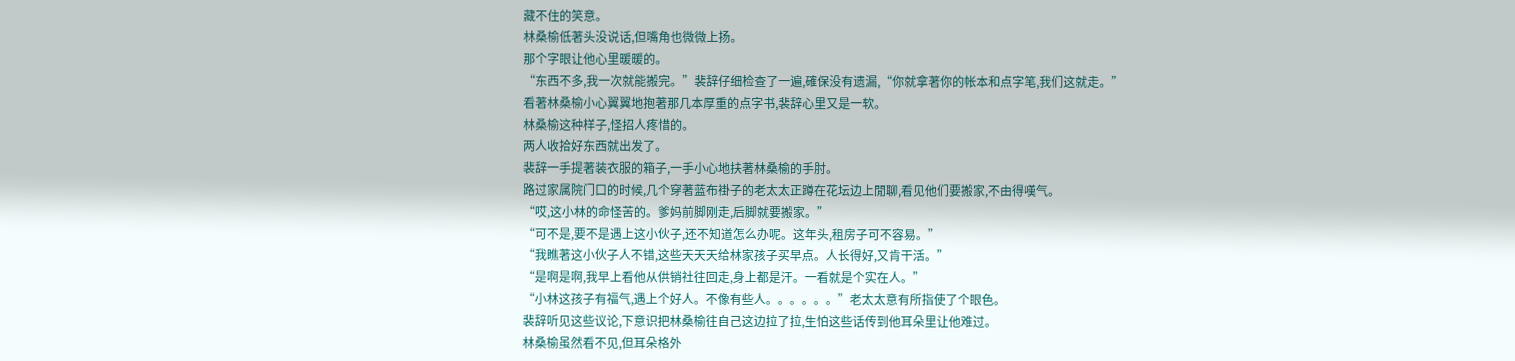藏不住的笑意。
林桑榆低著头没说话,但嘴角也微微上扬。
那个字眼让他心里暖暖的。
“东西不多,我一次就能搬完。”裴辞仔细检查了一遍,確保没有遗漏,“你就拿著你的帐本和点字笔,我们这就走。”
看著林桑榆小心翼翼地抱著那几本厚重的点字书,裴辞心里又是一软。
林桑榆这种样子,怪招人疼惜的。
两人收拾好东西就出发了。
裴辞一手提著装衣服的箱子,一手小心地扶著林桑榆的手肘。
路过家属院门口的时候,几个穿著蓝布褂子的老太太正蹲在花坛边上閒聊,看见他们要搬家,不由得嘆气。
“哎,这小林的命怪苦的。爹妈前脚刚走,后脚就要搬家。”
“可不是,要不是遇上这小伙子,还不知道怎么办呢。这年头,租房子可不容易。”
“我瞧著这小伙子人不错,这些天天天给林家孩子买早点。人长得好,又肯干活。”
“是啊是啊,我早上看他从供销社往回走,身上都是汗。一看就是个实在人。”
“小林这孩子有福气,遇上个好人。不像有些人。。。。。。”老太太意有所指使了个眼色。
裴辞听见这些议论,下意识把林桑榆往自己这边拉了拉,生怕这些话传到他耳朵里让他难过。
林桑榆虽然看不见,但耳朵格外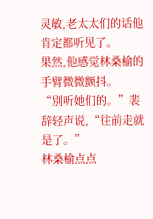灵敏,老太太们的话他肯定都听见了。
果然,他感觉林桑榆的手臂微微颤抖。
“別听她们的。”裴辞轻声说,“往前走就是了。”
林桑榆点点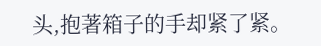头,抱著箱子的手却紧了紧。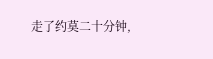走了约莫二十分钟,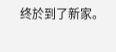终於到了新家。